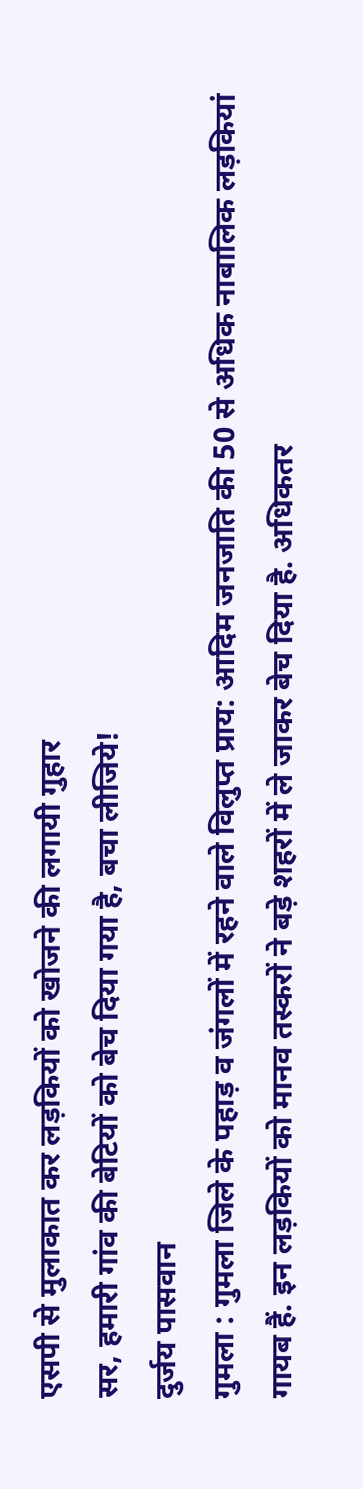एसपी से मुलाकात कर लड़कियों को खोजने की लगायी गुहार
सर, हमारी गांव की बेटियों को बेच दिया गया है, बचा लीजिये!
दुर्जय पासवान
गुमला : गुमला जिले के पहाड़ व जंगलों में रहने वाले विलुप्त प्राय: आदिम जनजाति की 50 से अधिक नाबालिक लड़कियां गायब हैं. इन लड़कियों को मानव तस्करों ने बड़े शहरों में ले जाकर बेच दिया है. अधिकतर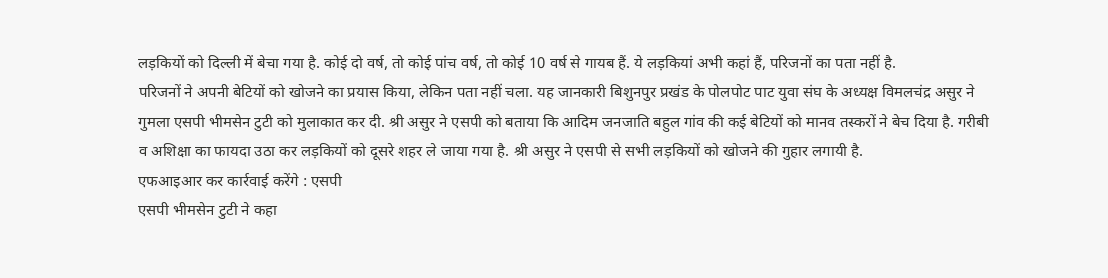लड़कियों को दिल्ली में बेचा गया है. कोई दो वर्ष, तो कोई पांच वर्ष, तो कोई 10 वर्ष से गायब हैं. ये लड़कियां अभी कहां हैं, परिजनों का पता नहीं है.
परिजनों ने अपनी बेटियों को खोजने का प्रयास किया, लेकिन पता नहीं चला. यह जानकारी बिशुनपुर प्रखंड के पोलपोट पाट युवा संघ के अध्यक्ष विमलचंद्र असुर ने गुमला एसपी भीमसेन टुटी को मुलाकात कर दी. श्री असुर ने एसपी को बताया कि आदिम जनजाति बहुल गांव की कई बेटियों को मानव तस्करों ने बेच दिया है. गरीबी व अशिक्षा का फायदा उठा कर लड़कियों को दूसरे शहर ले जाया गया है. श्री असुर ने एसपी से सभी लड़कियों को खोजने की गुहार लगायी है.
एफआइआर कर कार्रवाई करेंगे : एसपी
एसपी भीमसेन टुटी ने कहा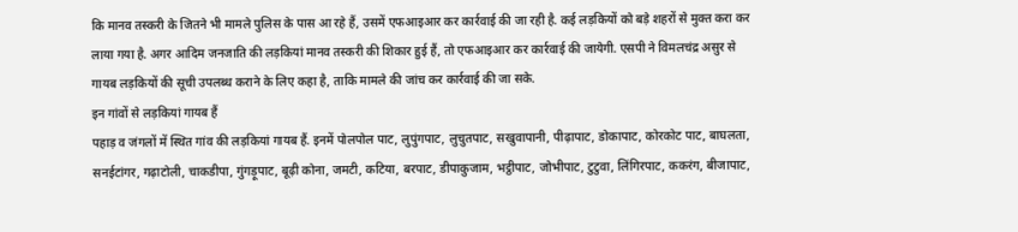कि मानव तस्करी के जितने भी मामले पुलिस के पास आ रहे हैं, उसमें एफआइआर कर कार्रवाई की जा रही है. कई लड़कियों को बड़े शहरों से मुक्त करा कर लाया गया है. अगर आदिम जनजाति की लड़कियां मानव तस्करी की शिकार हुई हैं, तो एफआइआर कर कार्रवाई की जायेगी. एसपी ने विमलचंद्र असुर से गायब लड़कियों की सूची उपलब्ध कराने के लिए कहा है, ताकि मामले की जांच कर कार्रवाई की जा सके.
इन गांवों से लड़कियां गायब हैं
पहाड़ व जंगलों में स्थित गांव की लड़कियां गायब हैं. इनमें पोलपोल पाट, लुपुंगपाट, लुचुतपाट, सखुवापानी, पीढ़ापाट, डोकापाट, कोरकोट पाट, बाघलता, सनईटांगर, गढ़ाटोली, चाकडीपा, गुंगड़ूपाट, बूढ़ी कोना, जमटी, कटिया, बरपाट, डीपाकुजाम, भट्ठीपाट, जोभीपाट, टुटुवा, लिंगिरपाट, ककरंग, बीजापाट,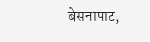बेसनापाट,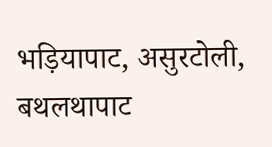भड़ियापाट, असुरटोली, बथलथापाट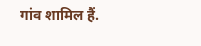गांव शामिल हैं.